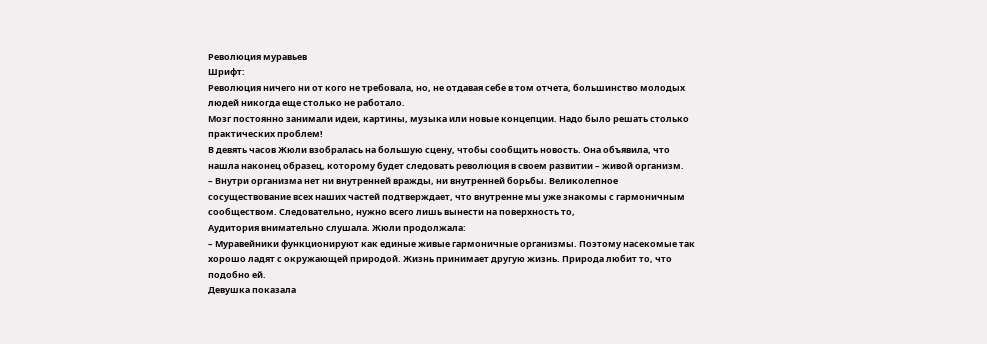Революция муравьев
Шрифт:
Революция ничего ни от кого не требовала, но, не отдавая себе в том отчета, большинство молодых людей никогда еще столько не работало.
Мозг постоянно занимали идеи, картины, музыка или новые концепции. Надо было решать столько практических проблем!
В девять часов Жюли взобралась на большую сцену, чтобы сообщить новость. Она объявила, что нашла наконец образец, которому будет следовать революция в своем развитии – живой организм.
– Внутри организма нет ни внутренней вражды, ни внутренней борьбы. Великолепное сосуществование всех наших частей подтверждает, что внутренне мы уже знакомы с гармоничным сообществом. Следовательно, нужно всего лишь вынести на поверхность то,
Аудитория внимательно слушала. Жюли продолжала:
– Муравейники функционируют как единые живые гармоничные организмы. Поэтому насекомые так хорошо ладят с окружающей природой. Жизнь принимает другую жизнь. Природа любит то, что подобно ей.
Девушка показала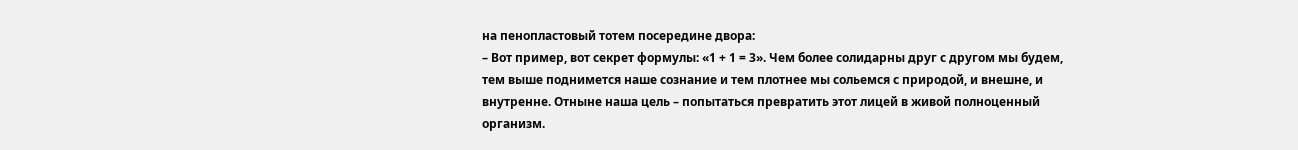на пенопластовый тотем посередине двора:
– Вот пример, вот секрет формулы: «1 + 1 = 3». Чем более солидарны друг с другом мы будем, тем выше поднимется наше сознание и тем плотнее мы сольемся с природой, и внешне, и внутренне. Отныне наша цель – попытаться превратить этот лицей в живой полноценный организм.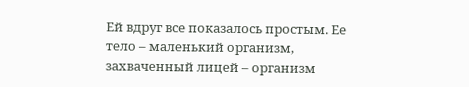Ей вдруг все показалось простым. Ее тело – маленький организм, захваченный лицей – организм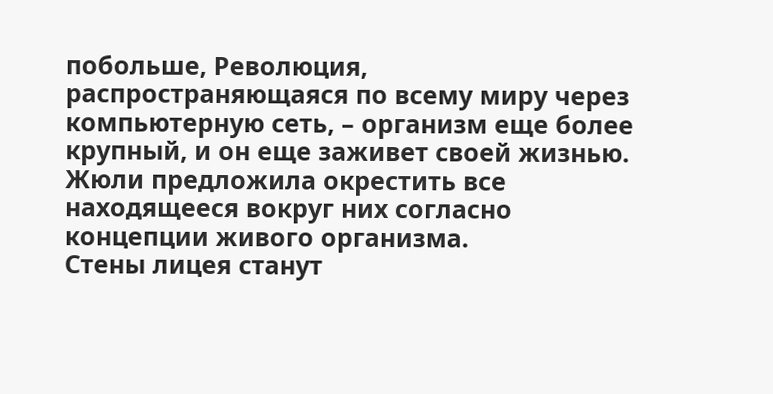побольше, Революция, распространяющаяся по всему миру через компьютерную сеть, – организм еще более крупный, и он еще заживет своей жизнью.
Жюли предложила окрестить все находящееся вокруг них согласно концепции живого организма.
Стены лицея станут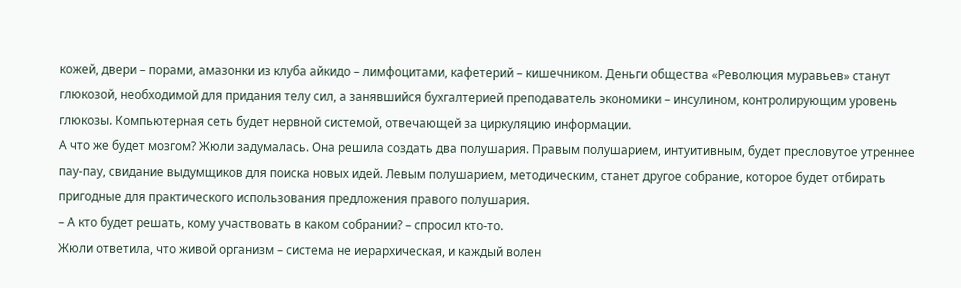кожей, двери – порами, амазонки из клуба айкидо – лимфоцитами, кафетерий – кишечником. Деньги общества «Революция муравьев» станут глюкозой, необходимой для придания телу сил, а занявшийся бухгалтерией преподаватель экономики – инсулином, контролирующим уровень глюкозы. Компьютерная сеть будет нервной системой, отвечающей за циркуляцию информации.
А что же будет мозгом? Жюли задумалась. Она решила создать два полушария. Правым полушарием, интуитивным, будет пресловутое утреннее пау-пау, свидание выдумщиков для поиска новых идей. Левым полушарием, методическим, станет другое собрание, которое будет отбирать пригодные для практического использования предложения правого полушария.
– А кто будет решать, кому участвовать в каком собрании? – спросил кто-то.
Жюли ответила, что живой организм – система не иерархическая, и каждый волен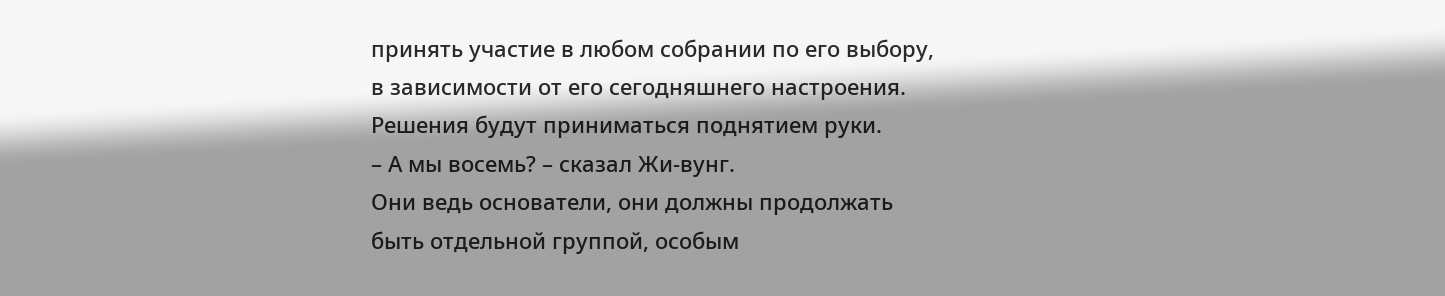принять участие в любом собрании по его выбору, в зависимости от его сегодняшнего настроения. Решения будут приниматься поднятием руки.
– А мы восемь? – сказал Жи-вунг.
Они ведь основатели, они должны продолжать быть отдельной группой, особым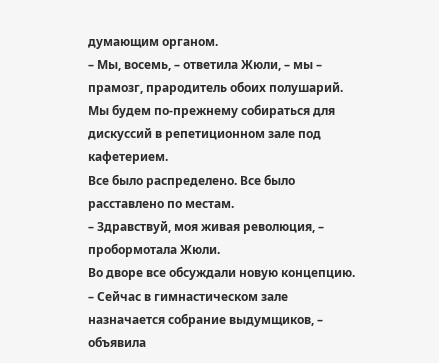думающим органом.
– Мы, восемь, – ответила Жюли, – мы – прамозг, прародитель обоих полушарий. Мы будем по-прежнему собираться для дискуссий в репетиционном зале под кафетерием.
Все было распределено. Все было расставлено по местам.
– Здравствуй, моя живая революция, – пробормотала Жюли.
Во дворе все обсуждали новую концепцию.
– Сейчас в гимнастическом зале назначается собрание выдумщиков, – объявила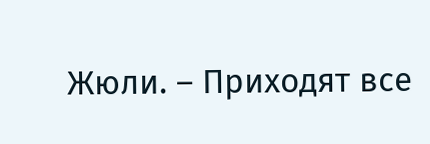Жюли. – Приходят все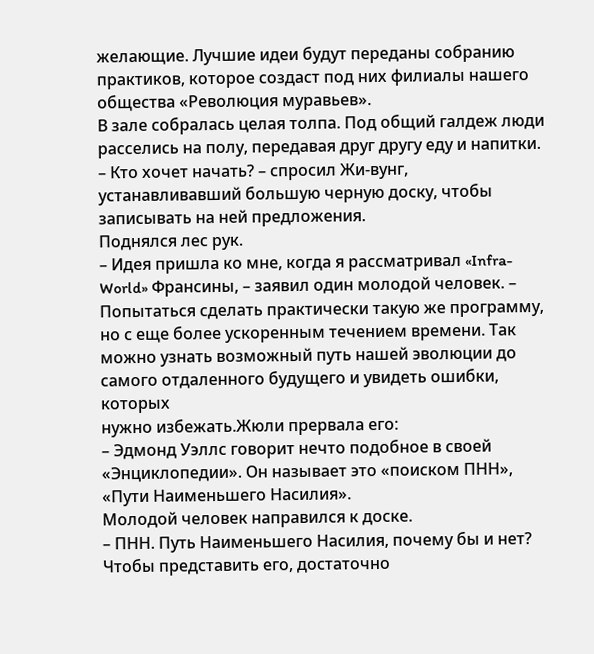желающие. Лучшие идеи будут переданы собранию практиков, которое создаст под них филиалы нашего общества «Революция муравьев».
В зале собралась целая толпа. Под общий галдеж люди расселись на полу, передавая друг другу еду и напитки.
– Кто хочет начать? – спросил Жи-вунг, устанавливавший большую черную доску, чтобы записывать на ней предложения.
Поднялся лес рук.
– Идея пришла ко мне, когда я рассматривал «Infra-World» Франсины, – заявил один молодой человек. – Попытаться сделать практически такую же программу, но с еще более ускоренным течением времени. Так можно узнать возможный путь нашей эволюции до самого отдаленного будущего и увидеть ошибки, которых
нужно избежать.Жюли прервала его:
– Эдмонд Уэллс говорит нечто подобное в своей «Энциклопедии». Он называет это «поиском ПНН», «Пути Наименьшего Насилия».
Молодой человек направился к доске.
– ПНН. Путь Наименьшего Насилия, почему бы и нет? Чтобы представить его, достаточно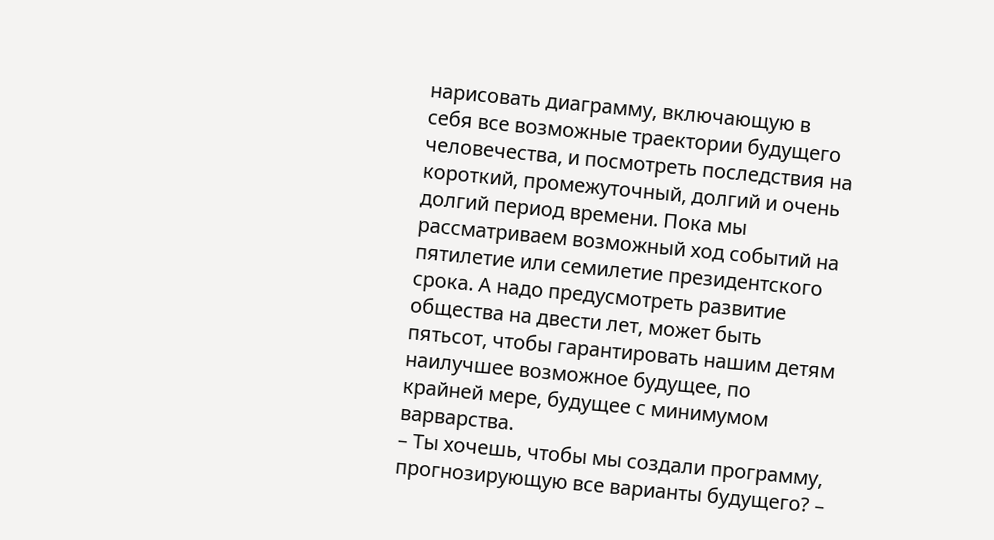нарисовать диаграмму, включающую в себя все возможные траектории будущего человечества, и посмотреть последствия на короткий, промежуточный, долгий и очень долгий период времени. Пока мы рассматриваем возможный ход событий на пятилетие или семилетие президентского срока. А надо предусмотреть развитие общества на двести лет, может быть пятьсот, чтобы гарантировать нашим детям наилучшее возможное будущее, по крайней мере, будущее с минимумом варварства.
– Ты хочешь, чтобы мы создали программу, прогнозирующую все варианты будущего? –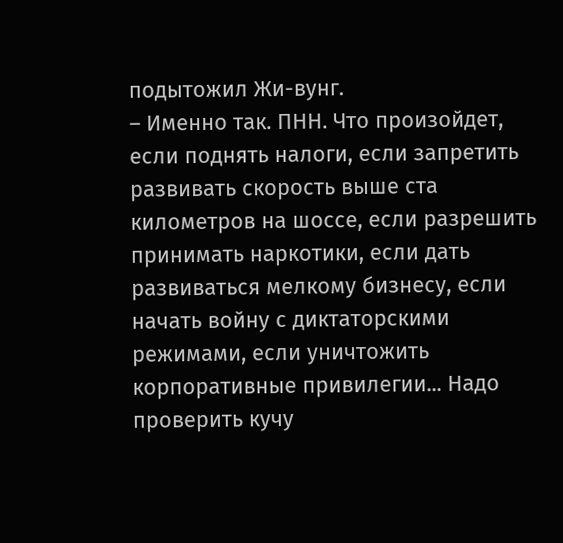подытожил Жи-вунг.
– Именно так. ПНН. Что произойдет, если поднять налоги, если запретить развивать скорость выше ста километров на шоссе, если разрешить принимать наркотики, если дать развиваться мелкому бизнесу, если начать войну с диктаторскими режимами, если уничтожить корпоративные привилегии... Надо проверить кучу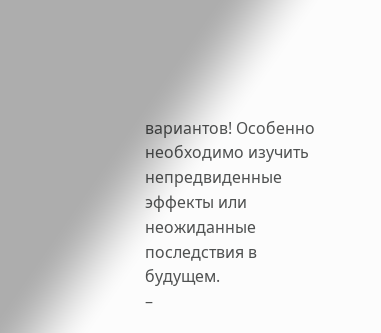вариантов! Особенно необходимо изучить непредвиденные эффекты или неожиданные последствия в будущем.
–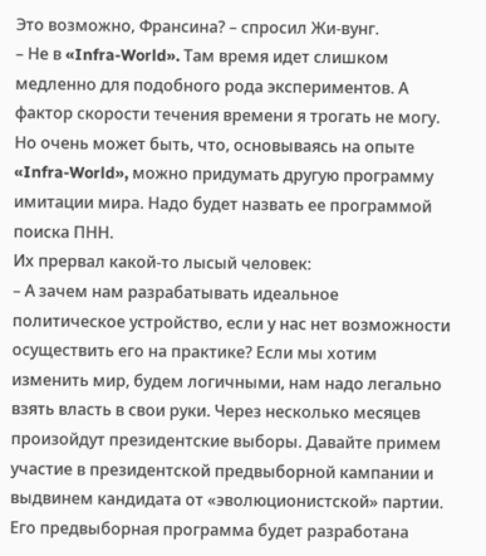Это возможно, Франсина? – спросил Жи-вунг.
– Не в «Infra-World». Там время идет слишком медленно для подобного рода экспериментов. А фактор скорости течения времени я трогать не могу. Но очень может быть, что, основываясь на опыте «Infra-World», можно придумать другую программу имитации мира. Надо будет назвать ее программой поиска ПНН.
Их прервал какой-то лысый человек:
– А зачем нам разрабатывать идеальное политическое устройство, если у нас нет возможности осуществить его на практике? Если мы хотим изменить мир, будем логичными, нам надо легально взять власть в свои руки. Через несколько месяцев произойдут президентские выборы. Давайте примем участие в президентской предвыборной кампании и выдвинем кандидата от «эволюционистской» партии. Его предвыборная программа будет разработана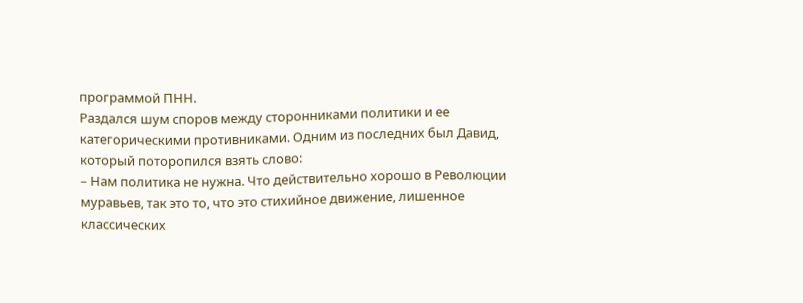программой ПНН.
Раздался шум споров между сторонниками политики и ее категорическими противниками. Одним из последних был Давид, который поторопился взять слово:
– Нам политика не нужна. Что действительно хорошо в Революции муравьев, так это то, что это стихийное движение, лишенное классических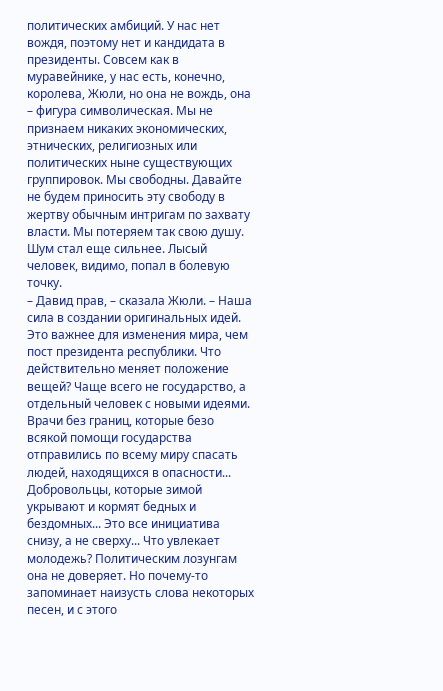политических амбиций. У нас нет вождя, поэтому нет и кандидата в президенты. Совсем как в муравейнике, у нас есть, конечно, королева, Жюли, но она не вождь, она – фигура символическая. Мы не признаем никаких экономических, этнических, религиозных или политических ныне существующих группировок. Мы свободны. Давайте не будем приносить эту свободу в жертву обычным интригам по захвату власти. Мы потеряем так свою душу.
Шум стал еще сильнее. Лысый человек, видимо, попал в болевую точку.
– Давид прав, – сказала Жюли. – Наша сила в создании оригинальных идей. Это важнее для изменения мира, чем пост президента республики. Что действительно меняет положение вещей? Чаще всего не государство, а отдельный человек с новыми идеями. Врачи без границ, которые безо всякой помощи государства отправились по всему миру спасать людей, находящихся в опасности... Добровольцы, которые зимой укрывают и кормят бедных и бездомных... Это все инициатива снизу, а не сверху... Что увлекает молодежь? Политическим лозунгам она не доверяет. Но почему-то запоминает наизусть слова некоторых песен, и с этого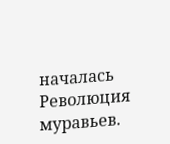началась Революция муравьев.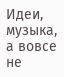Идеи, музыка, а вовсе не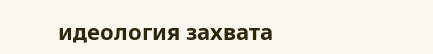идеология захвата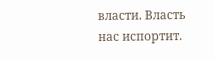власти. Власть нас испортит.